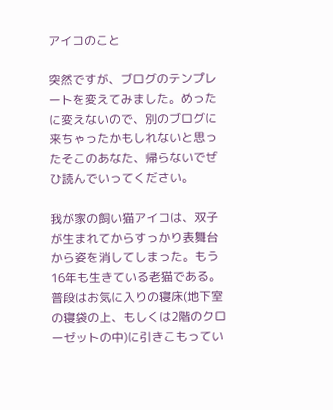アイコのこと

突然ですが、ブログのテンプレートを変えてみました。めったに変えないので、別のブログに来ちゃったかもしれないと思ったそこのあなた、帰らないでぜひ読んでいってください。

我が家の飼い猫アイコは、双子が生まれてからすっかり表舞台から姿を消してしまった。もう16年も生きている老猫である。普段はお気に入りの寝床(地下室の寝袋の上、もしくは2階のクローゼットの中)に引きこもってい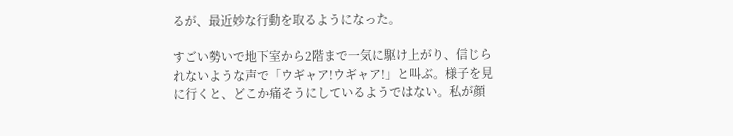るが、最近妙な行動を取るようになった。

すごい勢いで地下室から2階まで一気に駆け上がり、信じられないような声で「ウギャア!ウギャア!」と叫ぶ。様子を見に行くと、どこか痛そうにしているようではない。私が顔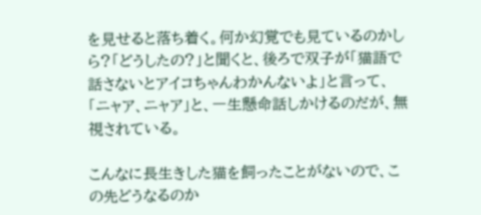を見せると落ち着く。何か幻覚でも見ているのかしら?「どうしたの?」と聞くと、後ろで双子が「猫語で話さないとアイコちゃんわかんないよ」と言って、「ニャア、ニャア」と、一生懸命話しかけるのだが、無視されている。

こんなに長生きした猫を飼ったことがないので、この先どうなるのか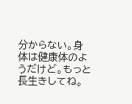分からない。身体は健康体のようだけど。もっと長生きしてね。